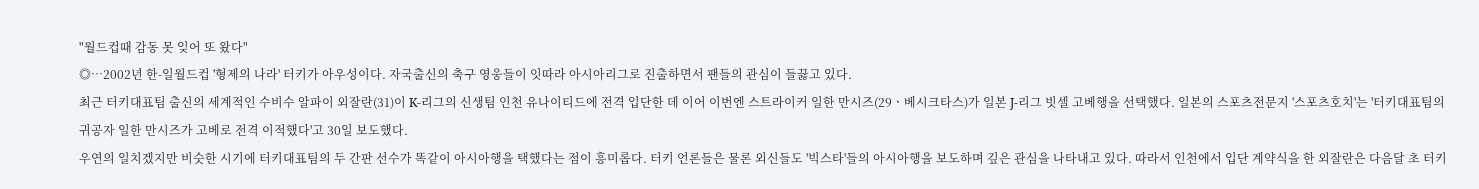"월드컵때 감동 못 잊어 또 왔다"
◎…2002년 한-일월드컵 '형제의 나라' 터키가 아우성이다. 자국출신의 축구 영웅들이 잇따라 아시아리그로 진출하면서 팬들의 관심이 들끓고 있다.
최근 터키대표팀 출신의 세계적인 수비수 알파이 외잘란(31)이 K-리그의 신생팀 인천 유나이티드에 전격 입단한 데 이어 이번엔 스트라이커 일한 만시즈(29ㆍ베시크타스)가 일본 J-리그 빗셀 고베행을 선택했다. 일본의 스포츠전문지 '스포츠호치'는 '터키대표팀의 귀공자 일한 만시즈가 고베로 전격 이적했다'고 30일 보도했다.
우연의 일치겠지만 비슷한 시기에 터키대표팀의 두 간판 선수가 똑같이 아시아행을 택했다는 점이 흥미롭다. 터키 언론들은 물론 외신들도 '빅스타'들의 아시아행을 보도하며 깊은 관심을 나타내고 있다. 따라서 인천에서 입단 계약식을 한 외잘란은 다음달 초 터키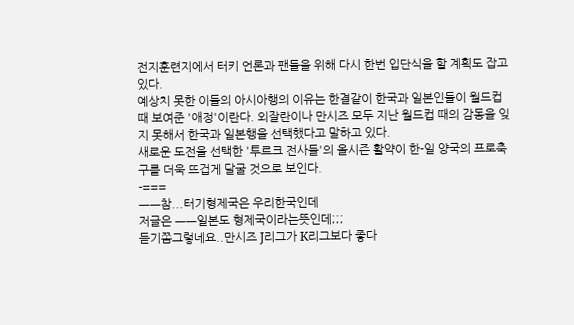전지훈련지에서 터키 언론과 팬들을 위해 다시 한번 입단식을 할 계획도 잡고 있다.
예상치 못한 이들의 아시아행의 이유는 한결같이 한국과 일본인들이 월드컵 때 보여준 '애정'이란다. 외잘란이나 만시즈 모두 지난 월드컵 때의 감동을 잊지 못해서 한국과 일본행을 선택했다고 말하고 있다.
새로운 도전을 선택한 '투르크 전사들'의 올시즌 활약이 한-일 양국의 프로축구를 더욱 뜨겁게 달굴 것으로 보인다.
-===
ㅡㅡ참...터기형제국은 우리한국인데
저글은 ㅡㅡ일본도 형제국이라는뜻인데;;;
듣기쫌그렇네요..만시즈 J리그가 K리그보다 좋다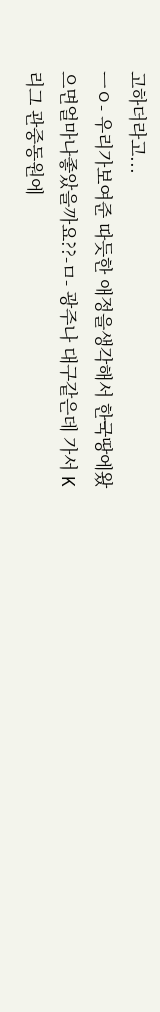고하더라고...
ㅡㅇ- 우리가보여준 따듯한 애정을생각해서 한국땅에왔으면얼마나좋았을까요??-ㅁ- 광주나 대구같은데 가서 K리그 관중동원에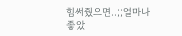힘써줬으면..;;얼마나좋았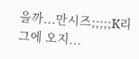을까...만시즈;;;;;K리그에 오지...